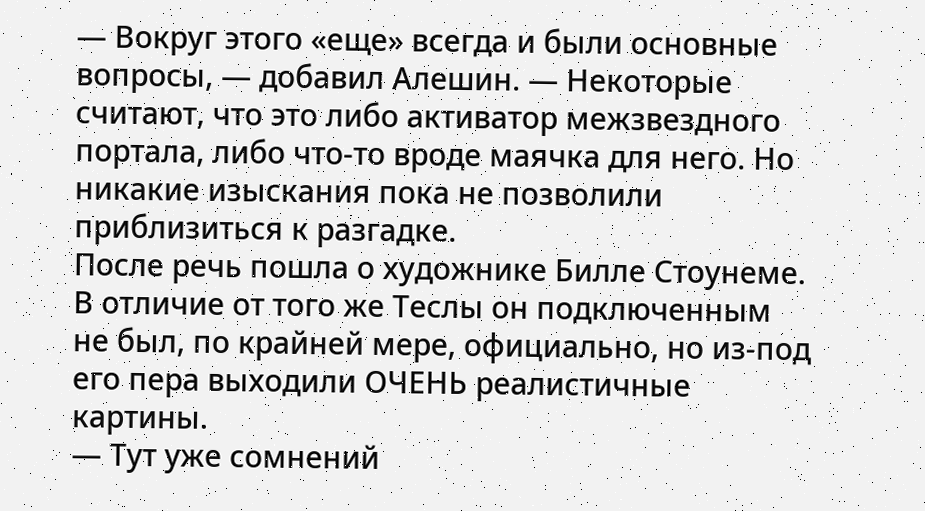— Вокруг этого «еще» всегда и были основные вопросы, — добавил Алешин. — Некоторые считают, что это либо активатор межзвездного портала, либо что-то вроде маячка для него. Но никакие изыскания пока не позволили приблизиться к разгадке.
После речь пошла о художнике Билле Стоунеме.
В отличие от того же Теслы он подключенным не был, по крайней мере, официально, но из-под его пера выходили ОЧЕНЬ реалистичные картины.
— Тут уже сомнений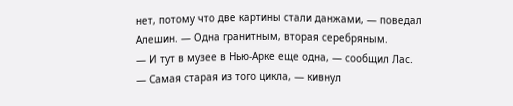нет, потому что две картины стали данжами, — поведал Алешин. — Одна гранитным, вторая серебряным.
— И тут в музее в Нью-Арке еще одна, — сообщил Лас.
— Самая старая из того цикла, — кивнул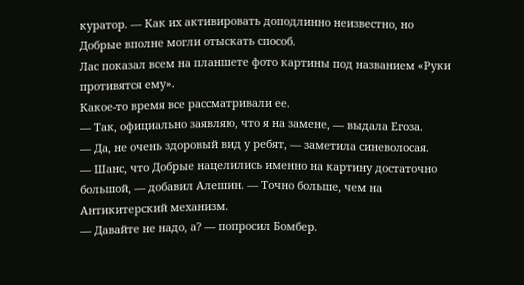куратор. — Как их активировать доподлинно неизвестно, но Добрые вполне могли отыскать способ.
Лас показал всем на планшете фото картины под названием «Руки противятся ему».
Какое-то время все рассматривали ее.
— Так, официально заявляю, что я на замене, — выдала Егоза.
— Да, не очень здоровый вид у ребят, — заметила синеволосая.
— Шанс, что Добрые нацелились именно на картину достаточно большой, — добавил Алешин. — Точно больше, чем на Антикитерский механизм.
— Давайте не надо, а? — попросил Бомбер.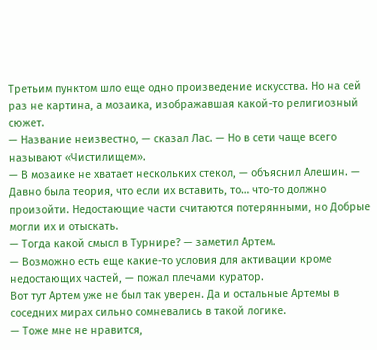Третьим пунктом шло еще одно произведение искусства. Но на сей раз не картина, а мозаика, изображавшая какой-то религиозный сюжет.
— Название неизвестно, — сказал Лас. — Но в сети чаще всего называют «Чистилищем».
— В мозаике не хватает нескольких стекол, — объяснил Алешин. — Давно была теория, что если их вставить, то… что-то должно произойти. Недостающие части считаются потерянными, но Добрые могли их и отыскать.
— Тогда какой смысл в Турнире? — заметил Артем.
— Возможно есть еще какие-то условия для активации кроме недостающих частей, — пожал плечами куратор.
Вот тут Артем уже не был так уверен. Да и остальные Артемы в соседних мирах сильно сомневались в такой логике.
— Тоже мне не нравится,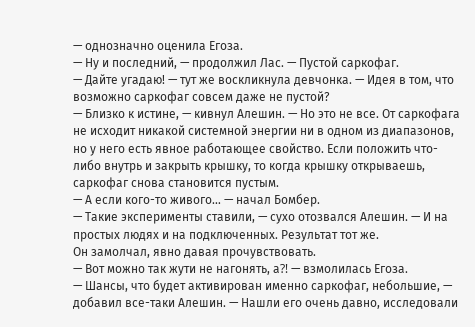— однозначно оценила Егоза.
— Ну и последний, — продолжил Лас. — Пустой саркофаг.
— Дайте угадаю! — тут же воскликнула девчонка. — Идея в том, что возможно саркофаг совсем даже не пустой?
— Близко к истине, — кивнул Алешин. — Но это не все. От саркофага не исходит никакой системной энергии ни в одном из диапазонов, но у него есть явное работающее свойство. Если положить что-либо внутрь и закрыть крышку, то когда крышку открываешь, саркофаг снова становится пустым.
— А если кого-то живого… — начал Бомбер.
— Такие эксперименты ставили, — сухо отозвался Алешин. — И на простых людях и на подключенных. Результат тот же.
Он замолчал, явно давая прочувствовать.
— Вот можно так жути не нагонять, а⁈ — взмолилась Егоза.
— Шансы, что будет активирован именно саркофаг, небольшие, — добавил все-таки Алешин. — Нашли его очень давно, исследовали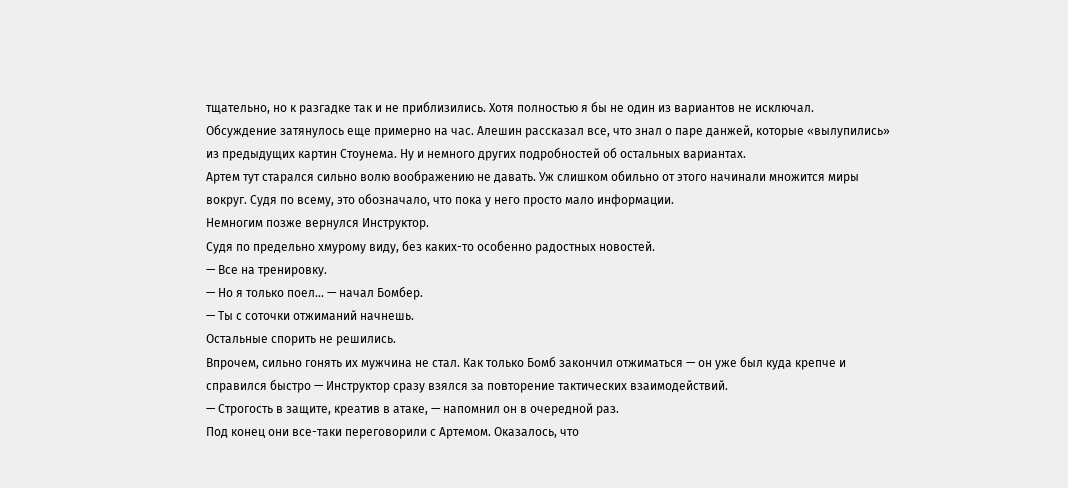тщательно, но к разгадке так и не приблизились. Хотя полностью я бы не один из вариантов не исключал.
Обсуждение затянулось еще примерно на час. Алешин рассказал все, что знал о паре данжей, которые «вылупились» из предыдущих картин Стоунема. Ну и немного других подробностей об остальных вариантах.
Артем тут старался сильно волю воображению не давать. Уж слишком обильно от этого начинали множится миры вокруг. Судя по всему, это обозначало, что пока у него просто мало информации.
Немногим позже вернулся Инструктор.
Судя по предельно хмурому виду, без каких-то особенно радостных новостей.
— Все на тренировку.
— Но я только поел… — начал Бомбер.
— Ты с соточки отжиманий начнешь.
Остальные спорить не решились.
Впрочем, сильно гонять их мужчина не стал. Как только Бомб закончил отжиматься — он уже был куда крепче и справился быстро — Инструктор сразу взялся за повторение тактических взаимодействий.
— Строгость в защите, креатив в атаке, — напомнил он в очередной раз.
Под конец они все-таки переговорили с Артемом. Оказалось, что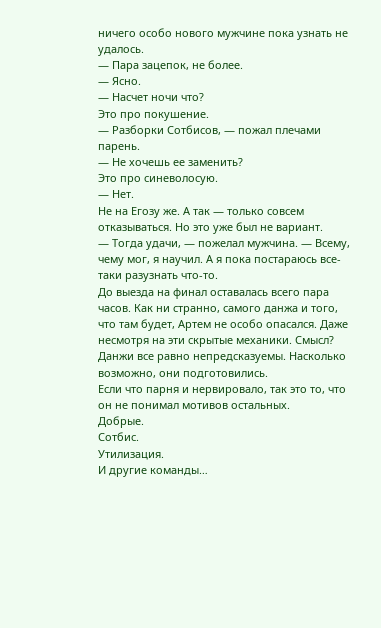ничего особо нового мужчине пока узнать не удалось.
— Пара зацепок, не более.
— Ясно.
— Насчет ночи что?
Это про покушение.
— Разборки Сотбисов, — пожал плечами парень.
— Не хочешь ее заменить?
Это про синеволосую.
— Нет.
Не на Егозу же. А так — только совсем отказываться. Но это уже был не вариант.
— Тогда удачи, — пожелал мужчина. — Всему, чему мог, я научил. А я пока постараюсь все-таки разузнать что-то.
До выезда на финал оставалась всего пара часов. Как ни странно, самого данжа и того, что там будет, Артем не особо опасался. Даже несмотря на эти скрытые механики. Смысл? Данжи все равно непредсказуемы. Насколько возможно, они подготовились.
Если что парня и нервировало, так это то, что он не понимал мотивов остальных.
Добрые.
Сотбис.
Утилизация.
И другие команды…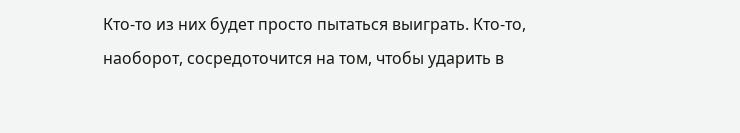Кто-то из них будет просто пытаться выиграть. Кто-то, наоборот, сосредоточится на том, чтобы ударить в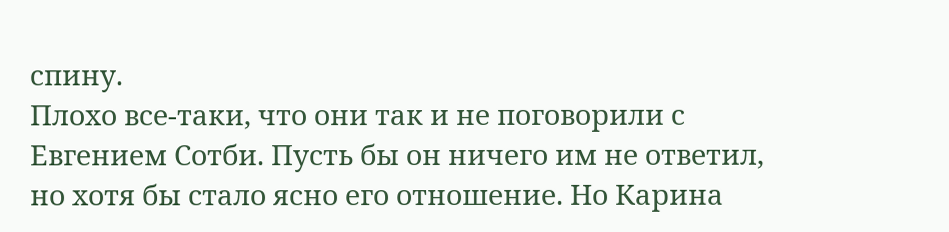спину.
Плохо все-таки, что они так и не поговорили с Евгением Сотби. Пусть бы он ничего им не ответил, но хотя бы стало ясно его отношение. Но Карина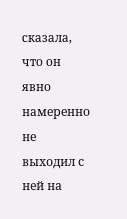сказала, что он явно намеренно не выходил с ней на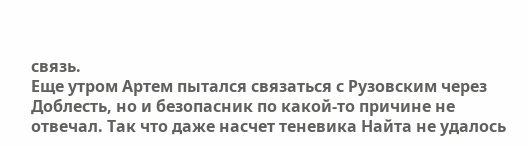связь.
Еще утром Артем пытался связаться с Рузовским через Доблесть, но и безопасник по какой-то причине не отвечал. Так что даже насчет теневика Найта не удалось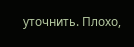уточнить. Плохо,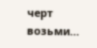черт возьми…